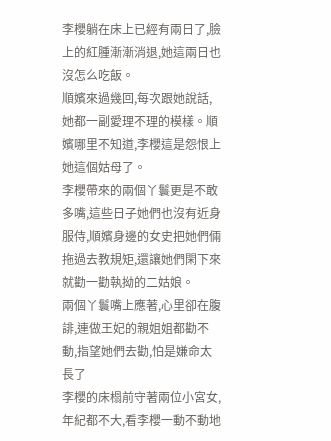李櫻躺在床上已經有兩日了,臉上的紅腫漸漸消退,她這兩日也沒怎么吃飯。
順嬪來過幾回,每次跟她說話,她都一副愛理不理的模樣。順嬪哪里不知道,李櫻這是怨恨上她這個姑母了。
李櫻帶來的兩個丫鬟更是不敢多嘴,這些日子她們也沒有近身服侍,順嬪身邊的女史把她們倆拖過去教規矩,還讓她們閑下來就勸一勸執拗的二姑娘。
兩個丫鬟嘴上應著,心里卻在腹誹,連做王妃的親姐姐都勸不動,指望她們去勸,怕是嫌命太長了
李櫻的床榻前守著兩位小宮女,年紀都不大,看李櫻一動不動地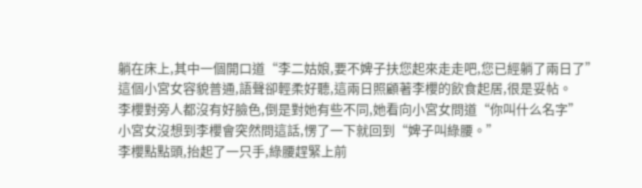躺在床上,其中一個開口道“李二姑娘,要不婢子扶您起來走走吧,您已經躺了兩日了”
這個小宮女容貌普通,語聲卻輕柔好聽,這兩日照顧著李櫻的飲食起居,很是妥帖。
李櫻對旁人都沒有好臉色,倒是對她有些不同,她看向小宮女問道“你叫什么名字”
小宮女沒想到李櫻會突然問這話,愣了一下就回到“婢子叫綠腰。”
李櫻點點頭,抬起了一只手,綠腰趕緊上前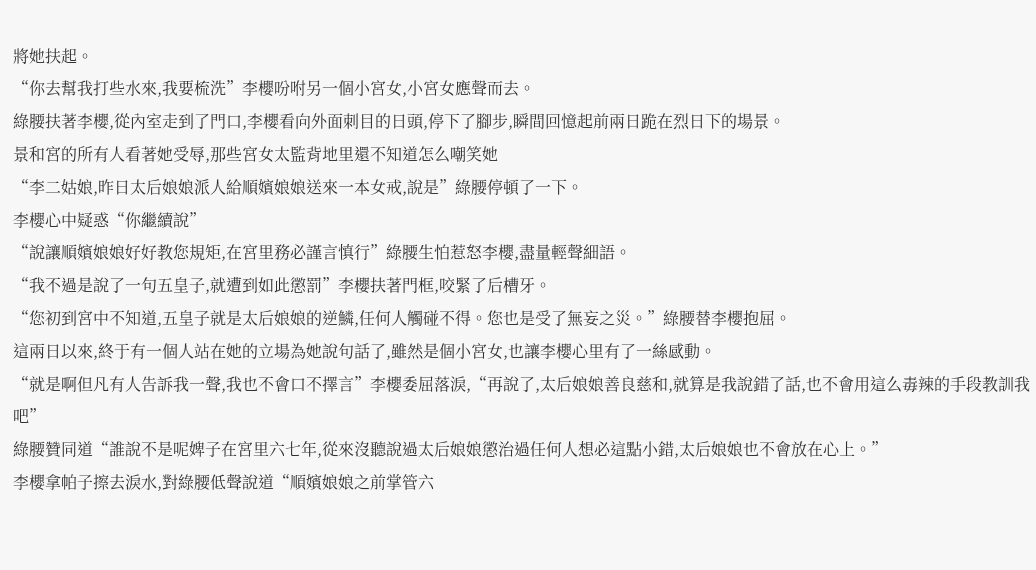將她扶起。
“你去幫我打些水來,我要梳洗”李櫻吩咐另一個小宮女,小宮女應聲而去。
綠腰扶著李櫻,從內室走到了門口,李櫻看向外面刺目的日頭,停下了腳步,瞬間回憶起前兩日跪在烈日下的場景。
景和宮的所有人看著她受辱,那些宮女太監背地里還不知道怎么嘲笑她
“李二姑娘,昨日太后娘娘派人給順嬪娘娘送來一本女戒,說是”綠腰停頓了一下。
李櫻心中疑惑“你繼續說”
“說讓順嬪娘娘好好教您規矩,在宮里務必謹言慎行”綠腰生怕惹怒李櫻,盡量輕聲細語。
“我不過是說了一句五皇子,就遭到如此懲罰”李櫻扶著門框,咬緊了后槽牙。
“您初到宮中不知道,五皇子就是太后娘娘的逆鱗,任何人觸碰不得。您也是受了無妄之災。”綠腰替李櫻抱屈。
這兩日以來,終于有一個人站在她的立場為她說句話了,雖然是個小宮女,也讓李櫻心里有了一絲感動。
“就是啊但凡有人告訴我一聲,我也不會口不擇言”李櫻委屈落淚,“再說了,太后娘娘善良慈和,就算是我說錯了話,也不會用這么毒辣的手段教訓我吧”
綠腰贊同道“誰說不是呢婢子在宮里六七年,從來沒聽說過太后娘娘懲治過任何人想必這點小錯,太后娘娘也不會放在心上。”
李櫻拿帕子擦去淚水,對綠腰低聲說道“順嬪娘娘之前掌管六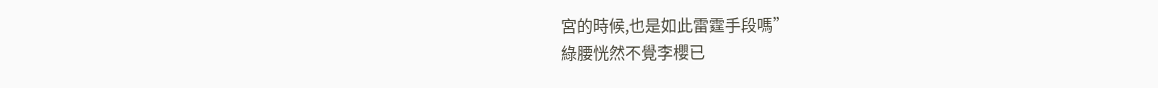宮的時候,也是如此雷霆手段嗎”
綠腰恍然不覺李櫻已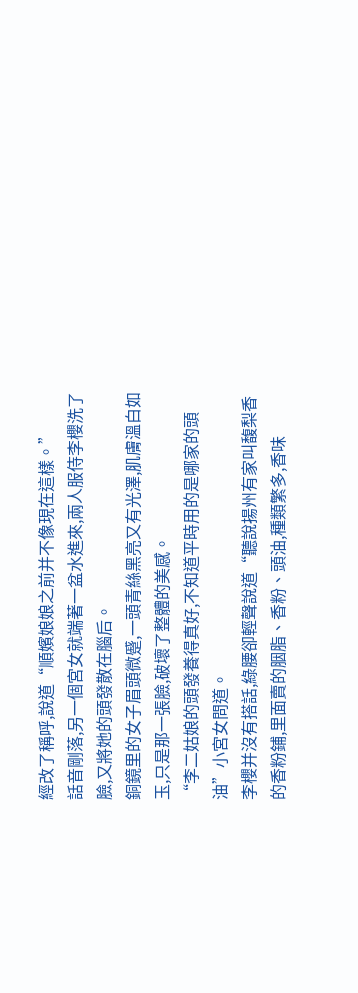經改了稱呼,說道“順嬪娘娘之前并不像現在這樣。”
話音剛落,另一個宮女就端著一盆水進來,兩人服侍李櫻洗了臉,又將她的頭發散在腦后。
銅鏡里的女子眉頭微蹙,一頭青絲黑亮又有光澤,肌膚溫白如玉,只是那一張臉,破壞了整體的美感。
“李二姑娘的頭發養得真好,不知道平時用的是哪家的頭油”小宮女問道。
李櫻并沒有搭話,綠腰卻輕聲說道“聽說揚州有家叫馥梨香的香粉鋪,里面賣的胭脂、香粉、頭油,種類繁多,香味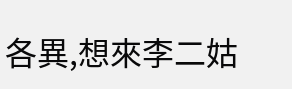各異,想來李二姑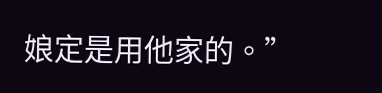娘定是用他家的。”